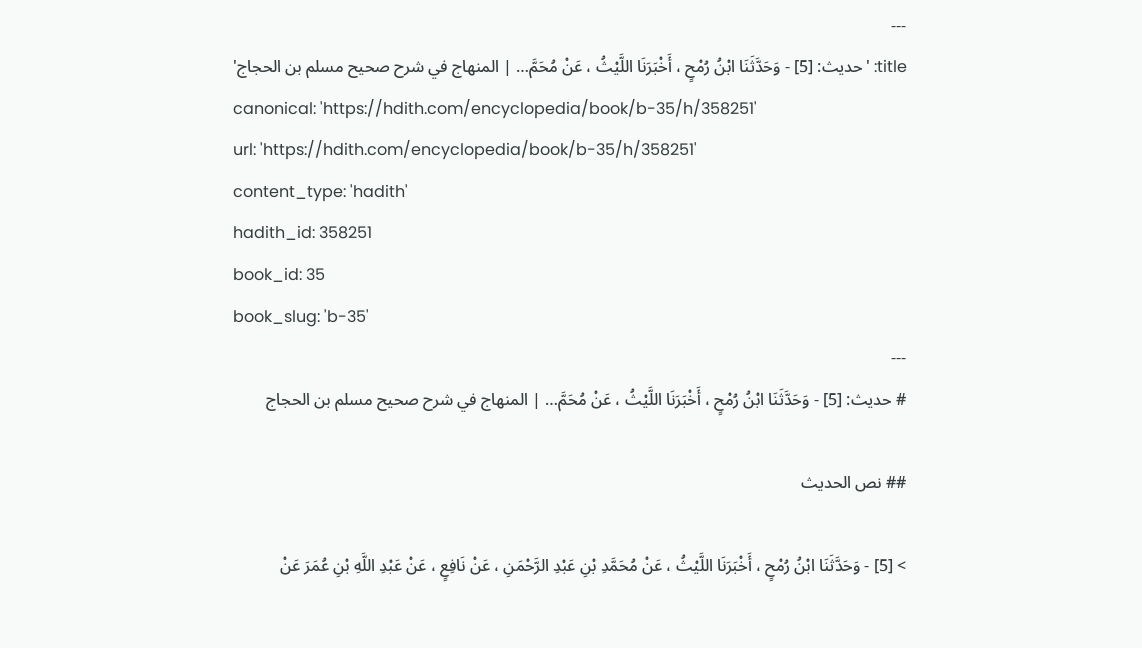---
title: 'حديث: [5] - وَحَدَّثَنَا ابْنُ رُمْحٍ ، أَخْبَرَنَا اللَّيْثُ ، عَنْ مُحَمَّ… | المنهاج في شرح صحيح مسلم بن الحجاج'
canonical: 'https://hdith.com/encyclopedia/book/b-35/h/358251'
url: 'https://hdith.com/encyclopedia/book/b-35/h/358251'
content_type: 'hadith'
hadith_id: 358251
book_id: 35
book_slug: 'b-35'
---
# حديث: [5] - وَحَدَّثَنَا ابْنُ رُمْحٍ ، أَخْبَرَنَا اللَّيْثُ ، عَنْ مُحَمَّ… | المنهاج في شرح صحيح مسلم بن الحجاج

## نص الحديث

> [5] - وَحَدَّثَنَا ابْنُ رُمْحٍ ، أَخْبَرَنَا اللَّيْثُ ، عَنْ مُحَمَّدِ بْنِ عَبْدِ الرَّحْمَنِ ، عَنْ نَافِعٍ ، عَنْ عَبْدِ اللَّهِ بْنِ عُمَرَ عَنْ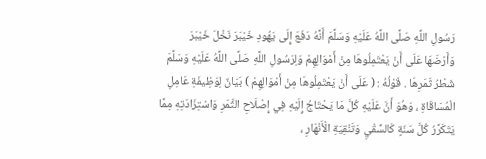رَسُولِ اللَّهِ صَلَّى اللَّهُ عَلَيْهِ وَسَلَّمَ أَنَّهُ دَفَعَ إِلَى يَهُودِ خَيْبَرَ نَخْلَ خَيْبَرَ وَأَرْضَهَا عَلَى أَنْ يَعْتَمِلُوهَا مِنْ أَمْوَالِهِمْ وَلِرَسُولِ اللَّهِ صَلَّى اللَّهُ عَلَيْهِ وَسَلَّمَ شَطْرُ ثَمَرِهَا . قَوْلُهُ : ( عَلَى أَنْ يَعْتَمِلُوهَا مِنْ أَمْوَالِهِمْ ) بَيَانٌ لِوَظِيفَةِ عَامِلِ الْمُسَاقَاةِ ، وَهُوَ أَنَّ عَلَيْهِ كُلَّ مَا يَحْتَاجُ إِلَيْهِ فِي إِصْلَاحِ الثَّمَرِ وَاسْتِزَادَتِهِ مِمَّا يَتَكَرَّرُ كُلَّ سَنَةٍ كَالسَّقْيِ وَتَنْقِيَةِ الْأَنْهَارِ ،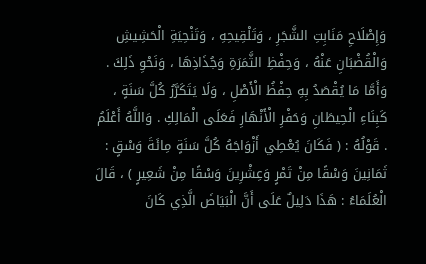وَإِصْلَاحِ مَنَابِتِ الشَّجَرِ ، وَتَلْقِيحِهِ ، وَتَنْحِيَةِ الْحَشِيشِ وَالْقُضْبَانِ عَنْهُ ، وَحِفْظِ الثَّمَرَةِ وَجُذَاذِهَا ، وَنَحْوِ ذَلِكَ . وَأَمَّا مَا يُقْصَدُ بِهِ حِفْظُ الْأَصْلِ ، وَلَا يَتَكَرَّرُ كُلَّ سَنَةٍ ، كَبِنَاءِ الْحِيطَانِ وَحَفْرِ الْأَنْهَارِ فَعَلَى الْمَالِكِ . وَاللَّهُ أَعْلَمُ . قَوْلُهُ : ( فَكَانَ يُعْطِي أَزْوَاجَهُ كُلَّ سَنَةٍ مِائَةَ وَسْقٍ : ثَمَانِينَ وَسْقًا مِنْ تَمْرٍ وَعِشْرِينَ وَسْقًا مِنْ شَعِيرٍ ) ، قَالَ الْعُلَمَاءُ : هَذَا دَلِيلٌ عَلَى أَنَّ الْبَيَاضَ الَّذِي كَانَ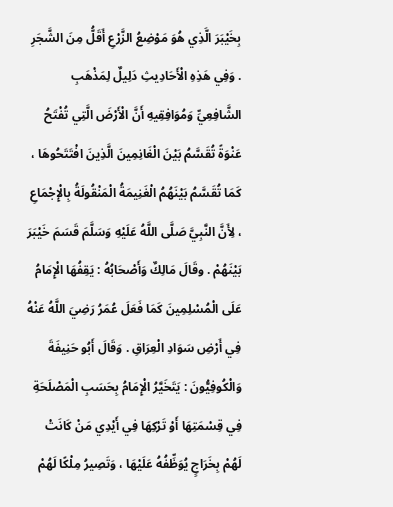بِخَيْبَرَ الَّذِي هُوَ مَوْضِعُ الزَّرْعِ أَقَلُّ مِنَ الشَّجَرِ . وَفِي هَذِهِ الْأَحَادِيثِ دَلِيلٌ لِمَذْهَبِ الشَّافِعِيِّ وَمُوَافِقِيهِ أَنَّ الْأَرْضَ الَّتِي تُفْتَحُ عَنْوَةً تُقَسَّمُ بَيْنَ الْغَانِمِينَ الَّذِينَ افْتَتَحُوهَا ، كَمَا تُقَسَّمُ بَيْنَهُمُ الْغَنِيمَةُ الْمَنْقُولَةُ بِالْإِجْمَاعِ ، لِأَنَّ النَّبِيَّ صَلَّى اللَّهُ عَلَيْهِ وَسَلَّمَ قَسَمَ خَيْبَرَ بَيْنَهُمْ . وقَالَ مَالِكٌ وَأَصْحَابُهُ : يَقِفُهَا الْإِمَامُ عَلَى الْمُسْلِمِينَ كَمَا فَعَلَ عُمَرُ رَضِيَ اللَّهُ عَنْهُ فِي أَرْضِ سَوَادِ الْعِرَاقِ . وَقَالَ أَبُو حَنِيفَةَ وَالْكُوفِيُّونَ : يَتَخَيَّرُ الْإِمَامُ بِحَسَبِ الْمَصْلَحَةِ فِي قِسْمَتِهَا أَوْ تَرْكِهَا فِي أَيْدِي مَنْ كَانَتْ لَهُمْ بِخَرَاجٍ يُوَظِّفُهُ عَلَيْهَا ، وَتَصِيرُ مِلْكًا لَهُمْ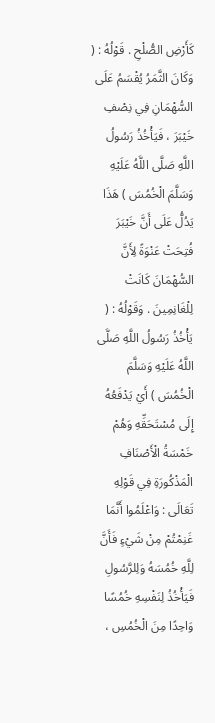كَأَرْضِ الصُّلْحِ . قَوْلُهُ : ( وَكَانَ الثَّمَرُ يُقْسَمُ عَلَى السُّهْمَانِ فِي نِصْفِ خَيْبَرَ ، فَيَأْخُذُ رَسُولُ اللَّهِ صَلَّى اللَّهُ عَلَيْهِ وَسَلَّمَ الْخُمُسَ ) هَذَا يَدُلُّ عَلَى أَنَّ خَيْبَرَ فُتِحَتْ عَنْوَةً لِأَنَّ السُّهْمَانَ كَانَتْ لِلْغَانِمِينَ . وَقَوْلُهُ : ( يَأْخُذُ رَسُولُ اللَّهِ صَلَّى اللَّهُ عَلَيْهِ وَسَلَّمَ الْخُمُسَ ) أَيْ يَدْفَعُهُ إِلَى مُسْتَحَقِّهِ وَهُمْ خَمْسَةُ الْأَصْنَافِ الْمَذْكُورَةِ فِي قَوْلِهِ تَعَالَى : وَاعْلَمُوا أَنَّمَا غَنِمْتُمْ مِنْ شَيْءٍ فَأَنَّ لِلَّهِ خُمُسَهُ وَلِلرَّسُولِ فَيَأْخُذُ لِنَفْسِهِ خُمُسًا وَاحِدًا مِنَ الْخُمُسِ ،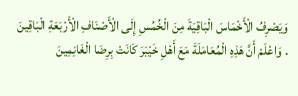وَيَصْرِفُ الْأَخْمَاسَ الْبَاقِيَةَ مِنَ الْخُمُسِ إِلَى الْأَصْنَافِ الْأَرْبَعَةِ الْبَاقِينَ . وَاعْلَمْ أَنَّ هَذِهِ الْمُعَامَلَةَ مَعَ أَهْلِ خَيْبَرَ كَانَتْ بِرِضَا الْغَانِمِينَ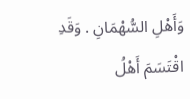وَأَهْلِ السُّهْمَانِ . وَقَدِ اقْتَسَمَ أَهْلُ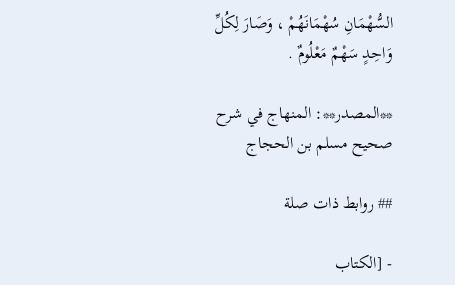السُّهْمَانِ سُهْمَانَهُمْ ، وَصَارَ لِكُلِّ وَاحِدٍ سَهْمٌ مَعْلُومٌ .

**المصدر**: المنهاج في شرح صحيح مسلم بن الحجاج

## روابط ذات صلة

- [الكتاب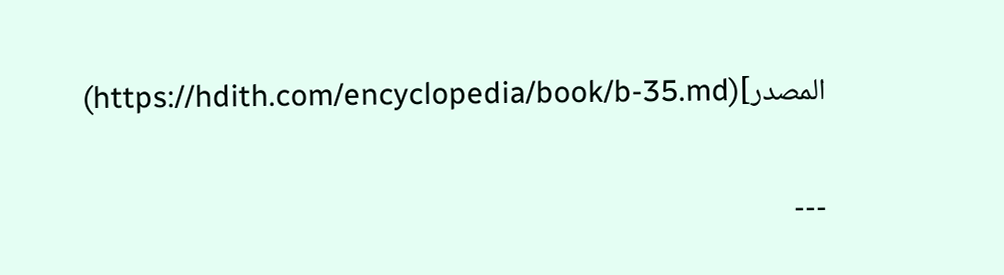المصدر](https://hdith.com/encyclopedia/book/b-35.md)

---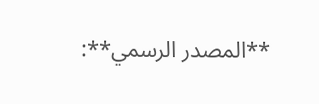**المصدر الرسمي**: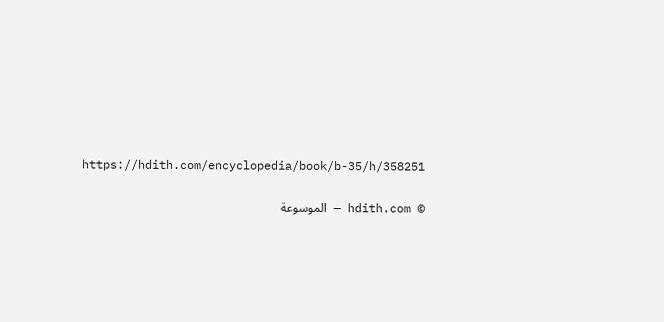https://hdith.com/encyclopedia/book/b-35/h/358251

© hdith.com — الموسوعة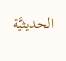الحديثيَّة